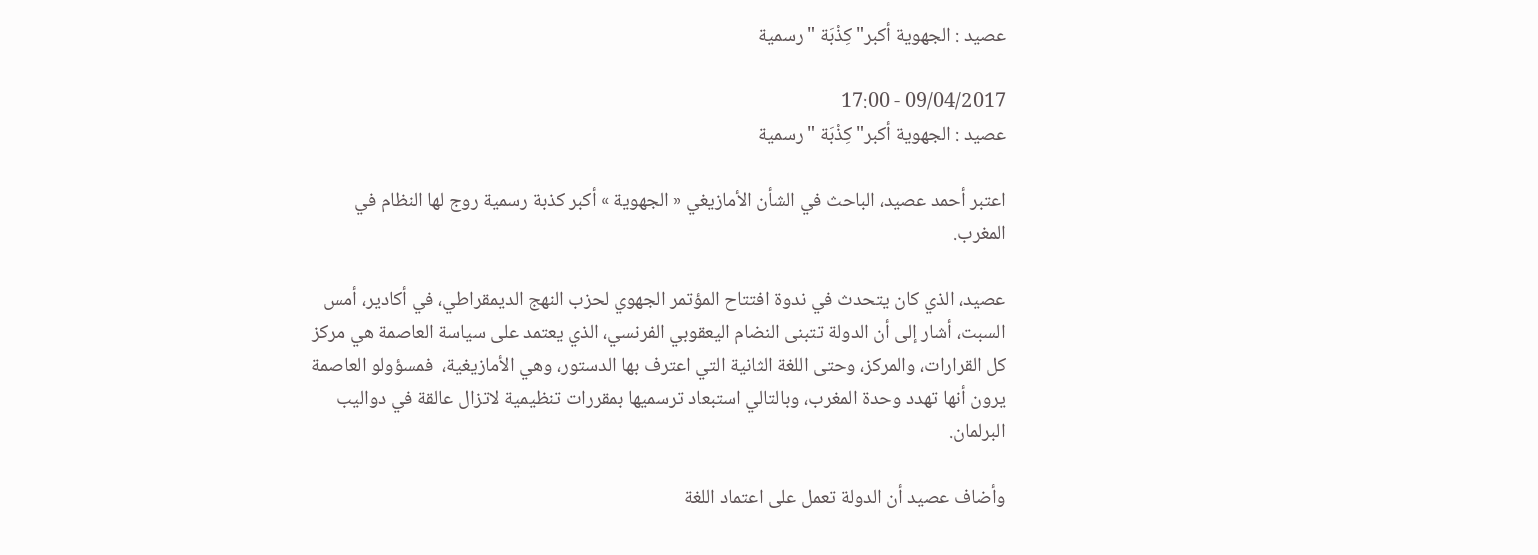عصيد : الجهوية أكبر"كِذْبَة "رسمية

09/04/2017 - 17:00
عصيد : الجهوية أكبر"كِذْبَة "رسمية

اعتبر أحمد عصيد، الباحث في الشأن الأمازيغي « الجهوية » أكبر كذبة رسمية روج لها النظام في المغرب.

عصيد، الذي كان يتحدث في ندوة افتتاح المؤتمر الجهوي لحزب النهج الديمقراطي، في أكادير، أمس السبت، أشار إلى أن الدولة تتبنى النضام اليعقوبي الفرنسي، الذي يعتمد على سياسة العاصمة هي مركز كل القرارات، والمركز، وحتى اللغة الثانية التي اعترف بها الدستور، وهي الأمازيغية،  فمسؤولو العاصمة يرون أنها تهدد وحدة المغرب، وبالتالي استبعاد ترسميها بمقررات تنظيمية لاتزال عالقة في دواليب البرلمان.

وأضاف عصيد أن الدولة تعمل على اعتماد اللغة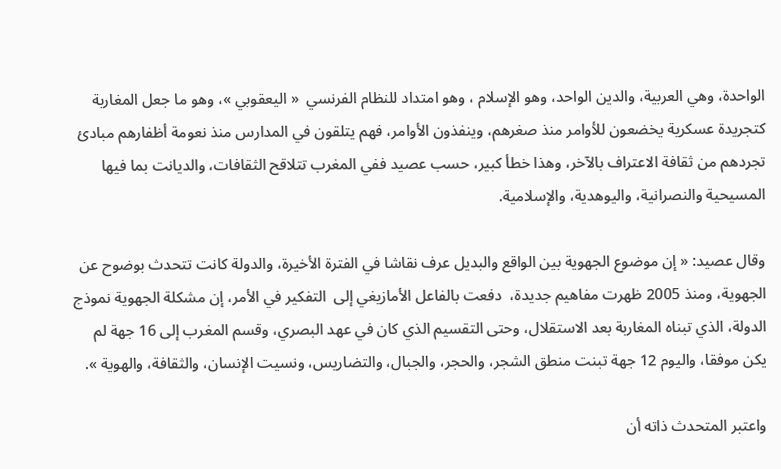الواحدة، وهي العربية، والدين الواحد، وهو الإسلام ، وهو امتداد للنظام الفرنسي  « اليعقوبي »، وهو ما جعل المغاربة كتجريدة عسكرية يخضعون للأوامر منذ صغرهم، وينفذون الأوامر، فهم يتلقون في المدارس منذ نعومة أظفارهم مبادئ تجردهم من ثقافة الاعتراف بالآخر، وهذا خطأ كبير، حسب عصيد ففي المغرب تتلاقح الثقافات، والديانت بما فيها المسيحية والنصرانية، واليوهدية، والإسلامية.

وقال عصيد: « إن موضوع الجهوية بين الواقع والبديل عرف نقاشا في الفترة الأخيرة، والدولة كانت تتحدث بوضوح عن الجهوية، ومنذ 2005 ظهرت مفاهيم جديدة،  دفعت بالفاعل الأمازيغي إلى  التفكير في الأمر، إن مشكلة الجهوية نموذج الدولة، الذي تبناه المغاربة بعد الاستقلال، وحتى التقسيم الذي كان في عهد البصري، وقسم المغرب إلى 16 جهة لم يكن موفقا، واليوم 12 جهة تبنت منطق الشجر، والحجر، والجبال، والتضاريس، ونسيت الإنسان، والثقافة، والهوية ».

واعتبر المتحدث ذاته أن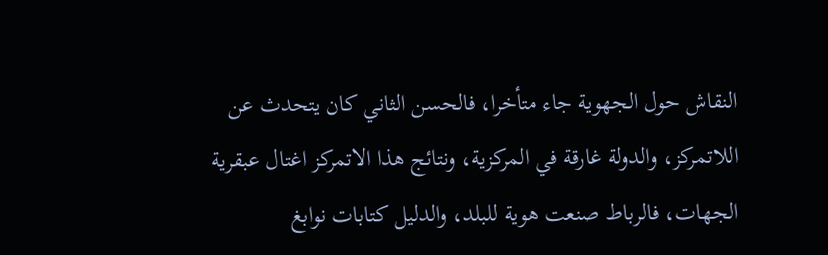النقاش حول الجهوية جاء متأخرا، فالحسن الثاني كان يتحدث عن اللاتمركز، والدولة غارقة في المركزية، ونتائج هذا الاتمركز اغتال عبقرية الجهات، فالرباط صنعت هوية للبلد، والدليل كتابات نوابغ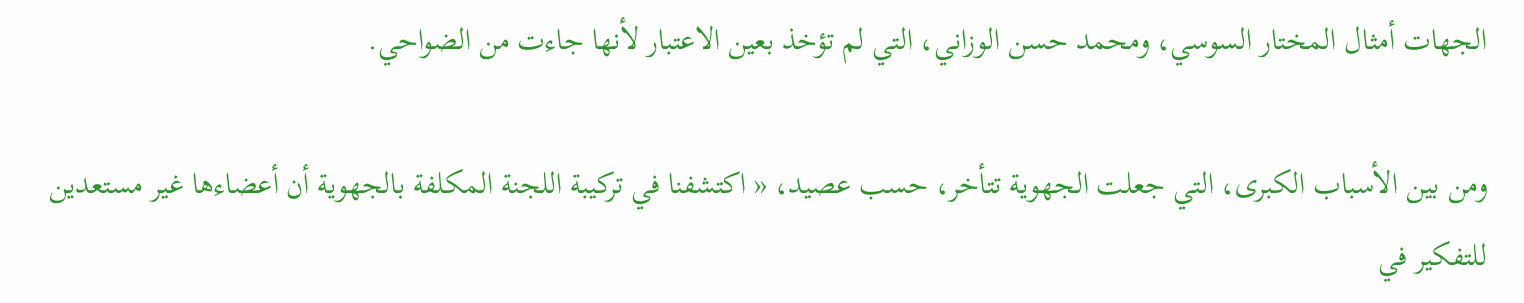الجهات أمثال المختار السوسي، ومحمد حسن الوزاني، التي لم تؤخذ بعين الاعتبار لأنها جاءت من الضواحي.

ومن بين الأسباب الكبرى، التي جعلت الجهوية تتأخر، حسب عصيد، « اكتشفنا في تركيبة اللجنة المكلفة بالجهوية أن أعضاءها غير مستعدين للتفكير في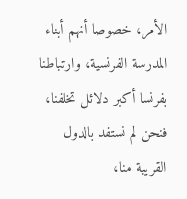الأمر، خصوصا أنهم أبناء المدرسة الفرنسية، وارتباطنا بفرنسا أكبر دلائل تخلفنا، فنحن لم نستفد بالدول القريبة منا،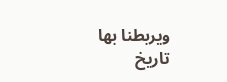ويربطنا بها تاريخ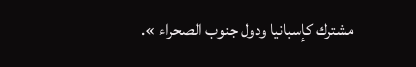مشترك كإسبانيا ودول جنوب الصحراء ».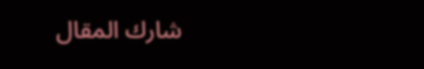شارك المقال